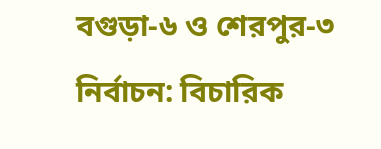বগুড়া-৬ ও শেরপুর-৩ নির্বাচন: বিচারিক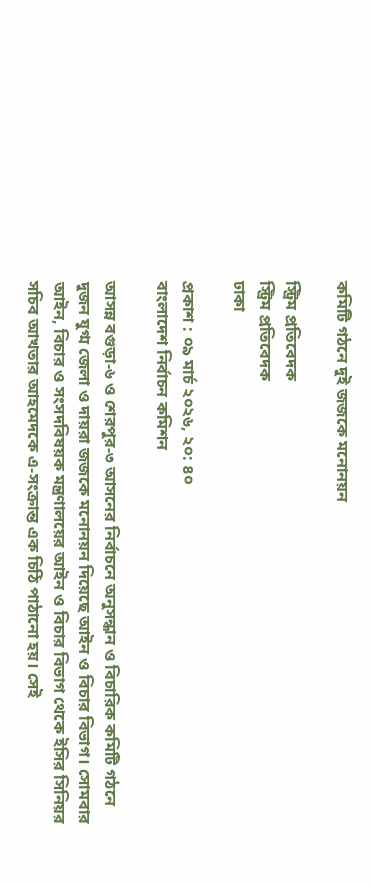কমিটি গঠনে দুই জজকে মনোনয়ন

স্ট্রিম প্রতিবেদক
স্ট্রিম প্রতিবেদক
ঢাকা

প্রকাশ : ০৯ মার্চ ২০২৬, ২০: ৪০
বাংলাদেশ নির্বাচন কমিশন

আসন্ন বগুড়া-৬ ও শেরপুর-৩ আসনের নির্বাচনে অনুসন্ধান ও বিচারিক কমিটি গঠনে দুজন যুগ্ম জেলা ও দায়রা জজকে মনোনয়ন দিয়েছে আইন ও বিচার বিভাগ। সোমবার আইন, বিচার ও সংসদবিষয়ক মন্ত্রণালয়ের আইন ও বিচার বিভাগ থেকে ইসির সিনিয়র সচিব আখতার আহমেদকে এ-সংক্রান্ত এক চিঠি পাঠানো হয়। সেই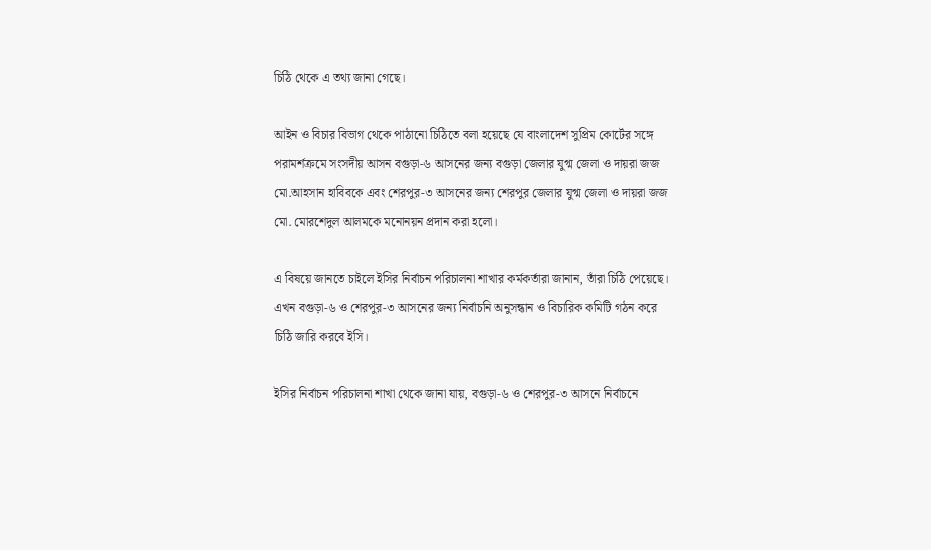চিঠি থেকে এ তথ্য জানা গেছে।

আইন ও বিচার বিভাগ থেকে পাঠানো চিঠিতে বলা হয়েছে যে বাংলাদেশ সুপ্রিম কোর্টের সঙ্গে পরামর্শক্রমে সংসদীয় আসন বগুড়া-৬ আসনের জন্য বগুড়া জেলার যুগ্ম জেলা ও দায়রা জজ মো.আহসান হাবিবকে এবং শেরপুর-৩ আসনের জন্য শেরপুর জেলার যুগ্ম জেলা ও দায়রা জজ মো. মোরশেদুল আলমকে মনোনয়ন প্রদান করা হলো।

এ বিষয়ে জানতে চাইলে ইসির নির্বাচন পরিচালনা শাখার কর্মকর্তারা জানান, তাঁরা চিঠি পেয়েছে। এখন বগুড়া-৬ ও শেরপুর-৩ আসনের জন্য নির্বাচনি অনুসন্ধান ও বিচারিক কমিটি গঠন করে চিঠি জারি করবে ইসি।

ইসির নির্বাচন পরিচালনা শাখা থেকে জানা যায়, বগুড়া-৬ ও শেরপুর-৩ আসনে নির্বাচনে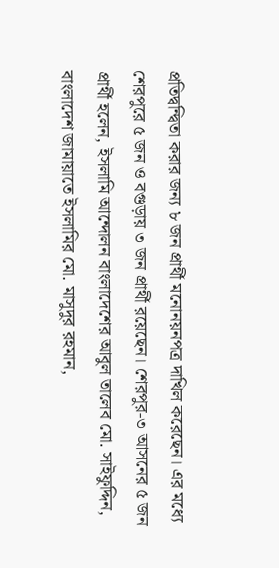প্রতিদ্বন্দ্বিতা করার জন্য ৮ জন প্রার্থী মনোনয়নপত্র দাখিল করেছেন। এর মধ্যে শেরপুরে ৫ জন ও বগুড়ায় ৩ জন প্রার্থী রয়েছেন। শেরপুর-৩ আসনের ৫ জন প্রার্থী হলেন, ইসলামি আন্দোলন বাংলাদেশের আবুল তালেব মো. সাইফুদ্দিন, বাংলাদেশ জামায়াতে ইসলামির মো. মাসুদুর রহমান,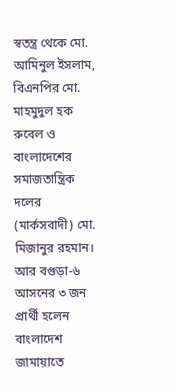স্বতন্ত্র থেকে মো. আমিনুল ইসলাম, বিএনপির মো. মাহমুদুল হক রুবেল ও বাংলাদেশের সমাজতান্ত্রিক দলের (মার্কসবাদী) মো. মিজানুর রহমান। আর বগুড়া-৬ আসনের ৩ জন প্রার্থী হলেন বাংলাদেশ জামায়াতে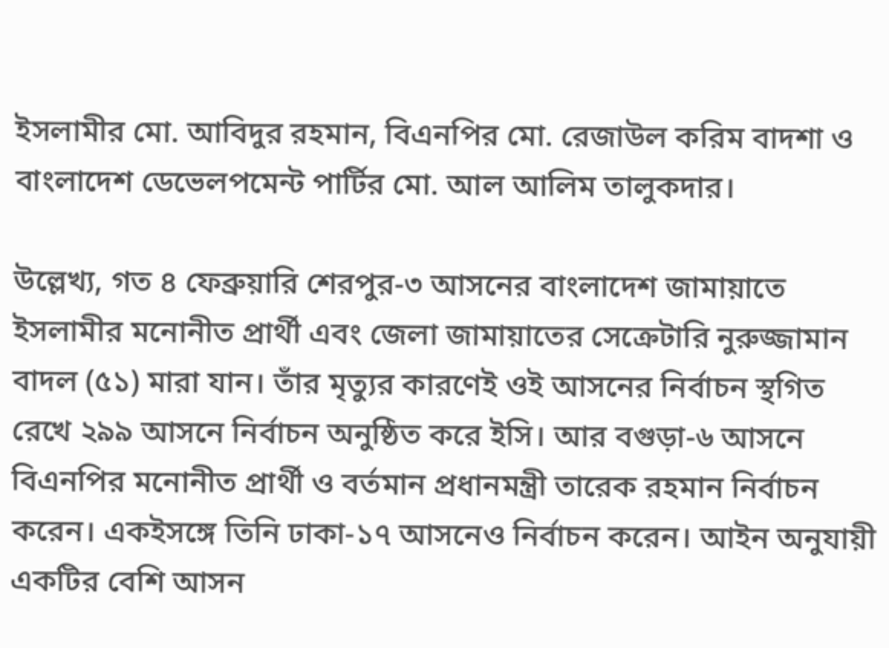ইসলামীর মো. আবিদুর রহমান, বিএনপির মো. রেজাউল করিম বাদশা ও বাংলাদেশ ডেভেলপমেন্ট পার্টির মো. আল আলিম তালুকদার।

উল্লেখ্য, গত ৪ ফেব্রুয়ারি শেরপুর-৩ আসনের বাংলাদেশ জামায়াতে ইসলামীর মনোনীত প্রার্থী এবং জেলা জামায়াতের সেক্রেটারি নুরুজ্জামান বাদল (৫১) মারা যান। তাঁর মৃত্যুর কারণেই ওই আসনের নির্বাচন স্থগিত রেখে ২৯৯ আসনে নির্বাচন অনুষ্ঠিত করে ইসি। আর বগুড়া-৬ আসনে বিএনপির মনোনীত প্রার্থী ও বর্তমান প্রধানমন্ত্রী তারেক রহমান নির্বাচন করেন। একইসঙ্গে তিনি ঢাকা-১৭ আসনেও নির্বাচন করেন। আইন অনুযায়ী একটির বেশি আসন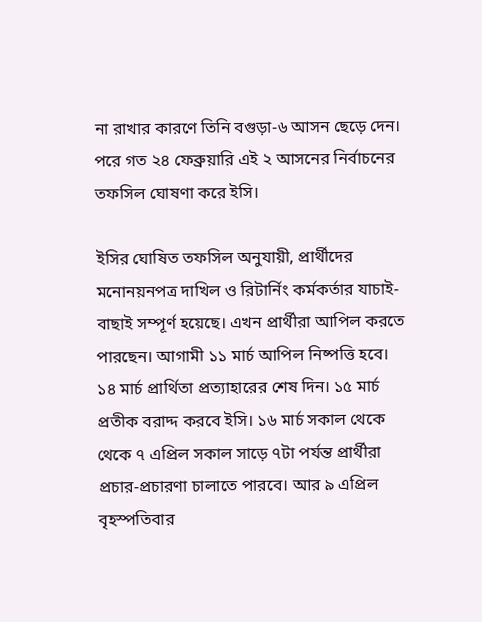না রাখার কারণে তিনি বগুড়া-৬ আসন ছেড়ে দেন। পরে গত ২৪ ফেব্রুয়ারি এই ২ আসনের নির্বাচনের তফসিল ঘোষণা করে ইসি।

ইসির ঘোষিত তফসিল অনুযায়ী, প্রার্থীদের মনোনয়নপত্র দাখিল ও রিটার্নিং কর্মকর্তার যাচাই-বাছাই সম্পূর্ণ হয়েছে। এখন প্রার্থীরা আপিল করতে পারছেন। আগামী ১১ মার্চ আপিল নিষ্পত্তি হবে। ১৪ মার্চ প্রার্থিতা প্রত্যাহারের শেষ দিন। ১৫ মার্চ প্রতীক বরাদ্দ করবে ইসি। ১৬ মার্চ সকাল থেকে থেকে ৭ এপ্রিল সকাল সাড়ে ৭টা পর্যন্ত প্রার্থীরা প্রচার-প্রচারণা চালাতে পারবে। আর ৯ এপ্রিল বৃহস্পতিবার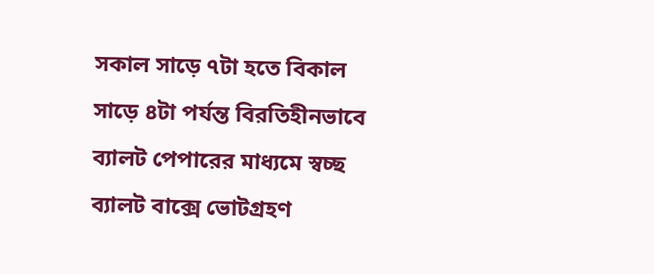সকাল সাড়ে ৭টা হতে বিকাল সাড়ে ৪টা পর্যন্ত বিরতিহীনভাবে ব্যালট পেপারের মাধ্যমে স্বচ্ছ ব্যালট বাক্সে ভোটগ্রহণ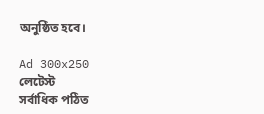অনুষ্ঠিত হবে।

Ad 300x250
লেটেস্ট
সর্বাধিক পঠিত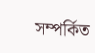সম্পর্কিত